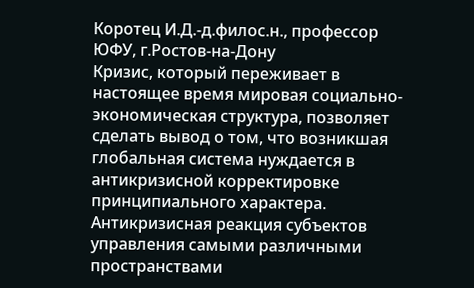Коротец И.Д.-д.филос.н., профессор ЮФУ, г.Ростов-на-Дону
Кризис, который переживает в настоящее время мировая социально-экономическая структура, позволяет сделать вывод о том, что возникшая глобальная система нуждается в антикризисной корректировке принципиального характера. Антикризисная реакция субъектов управления самыми различными пространствами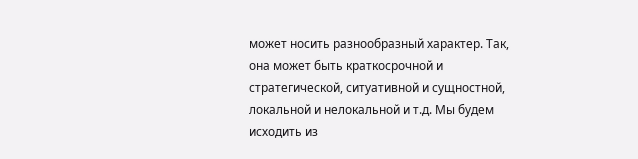может носить разнообразный характер. Так, она может быть краткосрочной и стратегической, ситуативной и сущностной, локальной и нелокальной и т.д. Мы будем исходить из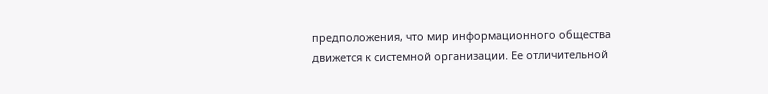предположения, что мир информационного общества движется к системной организации. Ее отличительной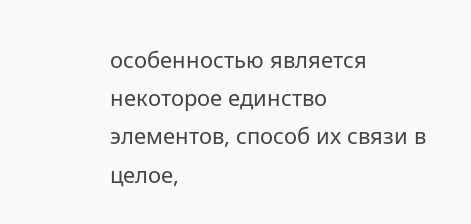особенностью является некоторое единство элементов, способ их связи в целое,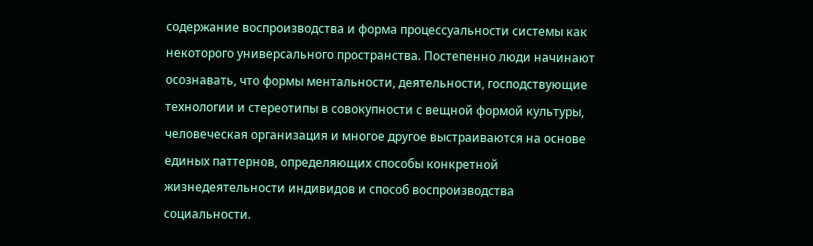содержание воспроизводства и форма процессуальности системы как некоторого универсального пространства. Постепенно люди начинают осознавать, что формы ментальности, деятельности, господствующие технологии и стереотипы в совокупности с вещной формой культуры, человеческая организация и многое другое выстраиваются на основе единых паттернов, определяющих способы конкретной жизнедеятельности индивидов и способ воспроизводства социальности.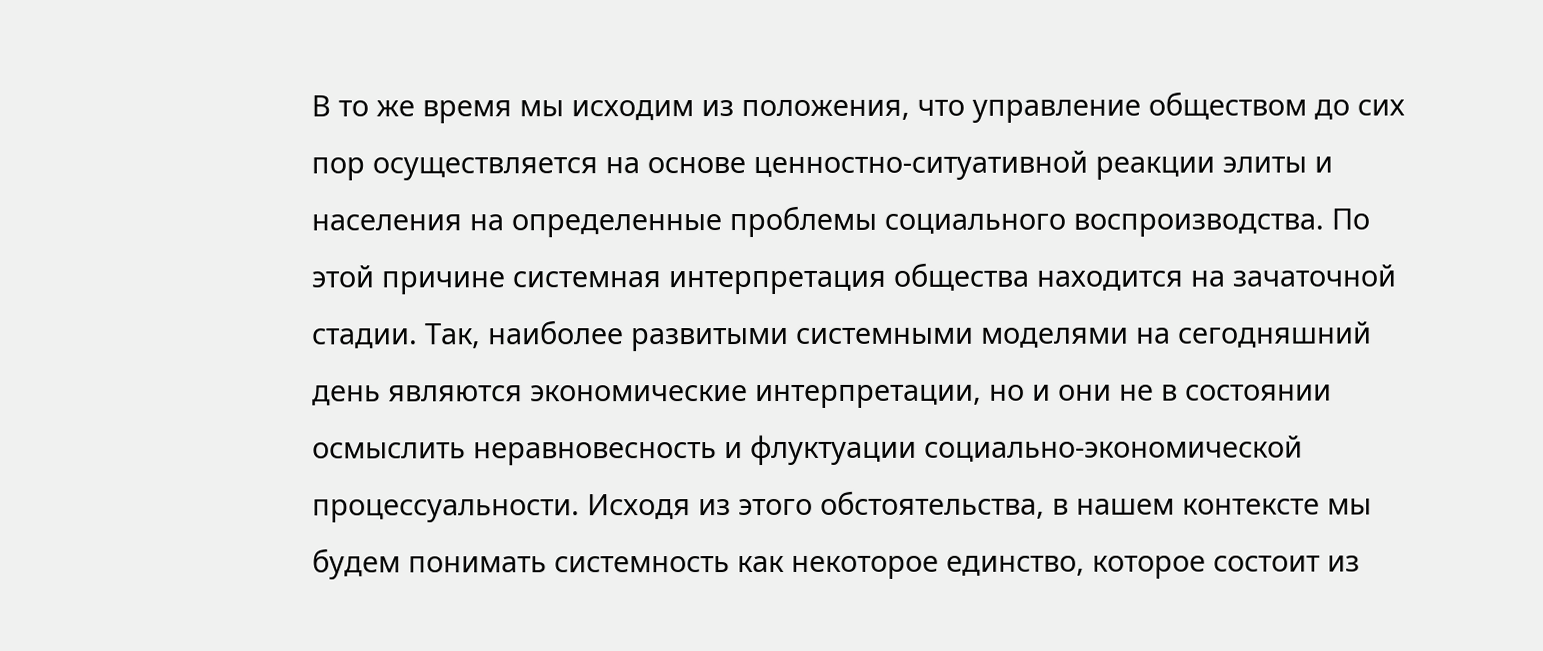В то же время мы исходим из положения, что управление обществом до сих пор осуществляется на основе ценностно-ситуативной реакции элиты и населения на определенные проблемы социального воспроизводства. По этой причине системная интерпретация общества находится на зачаточной стадии. Так, наиболее развитыми системными моделями на сегодняшний день являются экономические интерпретации, но и они не в состоянии осмыслить неравновесность и флуктуации социально-экономической процессуальности. Исходя из этого обстоятельства, в нашем контексте мы будем понимать системность как некоторое единство, которое состоит из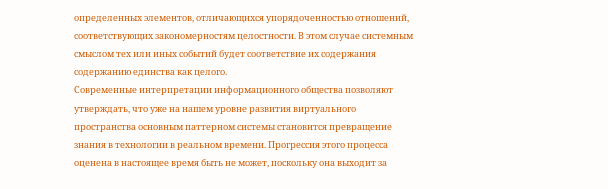определенных элементов, отличающихся упорядоченностью отношений, соответствующих закономерностям целостности. В этом случае системным смыслом тех или иных событий будет соответствие их содержания содержанию единства как целого.
Современные интерпретации информационного общества позволяют утверждать, что уже на нашем уровне развития виртуального пространства основным паттерном системы становится превращение знания в технологии в реальном времени. Прогрессия этого процесса оценена в настоящее время быть не может, поскольку она выходит за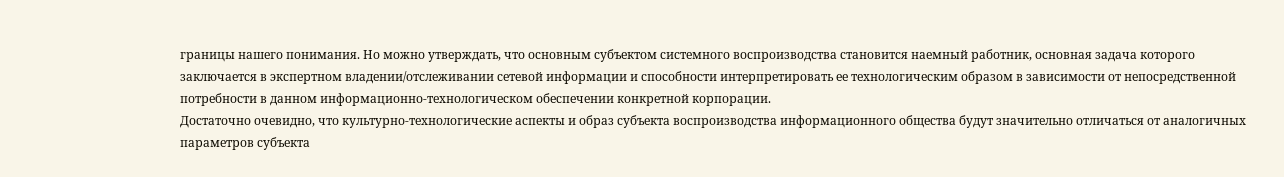границы нашего понимания. Но можно утверждать, что основным субъектом системного воспроизводства становится наемный работник, основная задача которого заключается в экспертном владении/отслеживании сетевой информации и способности интерпретировать ее технологическим образом в зависимости от непосредственной потребности в данном информационно-технологическом обеспечении конкретной корпорации.
Достаточно очевидно, что культурно-технологические аспекты и образ субъекта воспроизводства информационного общества будут значительно отличаться от аналогичных параметров субъекта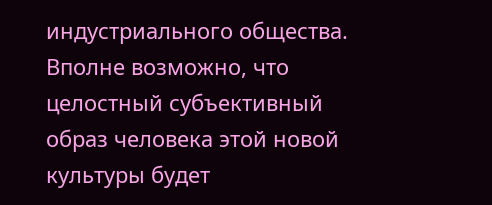индустриального общества. Вполне возможно, что целостный субъективный образ человека этой новой культуры будет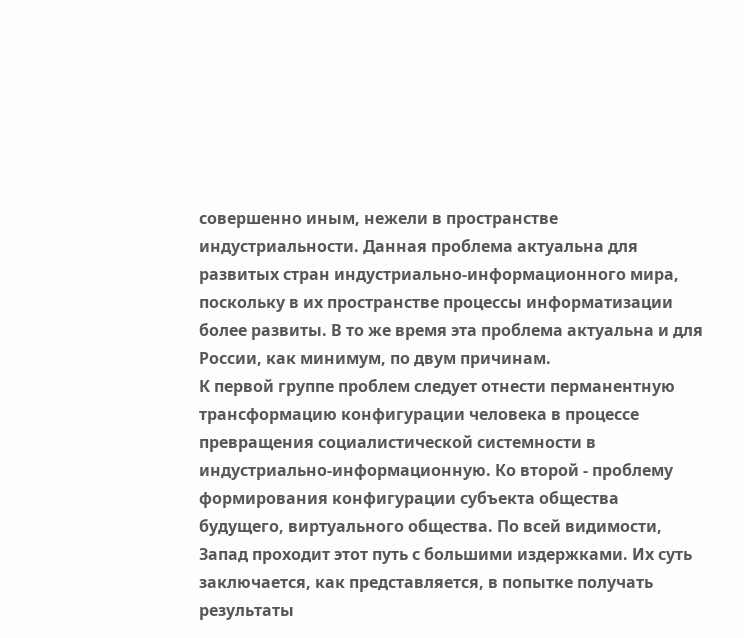совершенно иным, нежели в пространстве индустриальности. Данная проблема актуальна для развитых стран индустриально-информационного мира, поскольку в их пространстве процессы информатизации более развиты. В то же время эта проблема актуальна и для России, как минимум, по двум причинам.
К первой группе проблем следует отнести перманентную трансформацию конфигурации человека в процессе превращения социалистической системности в индустриально-информационную. Ко второй - проблему формирования конфигурации субъекта общества будущего, виртуального общества. По всей видимости, Запад проходит этот путь с большими издержками. Их суть заключается, как представляется, в попытке получать результаты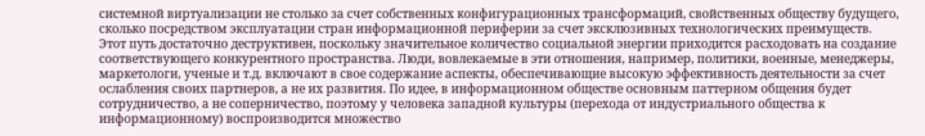системной виртуализации не столько за счет собственных конфигурационных трансформаций, свойственных обществу будущего, сколько посредством эксплуатации стран информационной периферии за счет эксклюзивных технологических преимуществ.
Этот путь достаточно деструктивен, поскольку значительное количество социальной энергии приходится расходовать на создание соответствующего конкурентного пространства. Люди, вовлекаемые в эти отношения, например, политики, военные, менеджеры, маркетологи, ученые и т.д. включают в свое содержание аспекты, обеспечивающие высокую эффективность деятельности за счет ослабления своих партнеров, а не их развития. По идее, в информационном обществе основным паттерном общения будет сотрудничество, а не соперничество, поэтому у человека западной культуры (перехода от индустриального общества к информационному) воспроизводится множество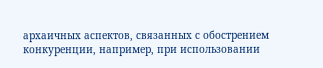архаичных аспектов, связанных с обострением конкуренции, например, при использовании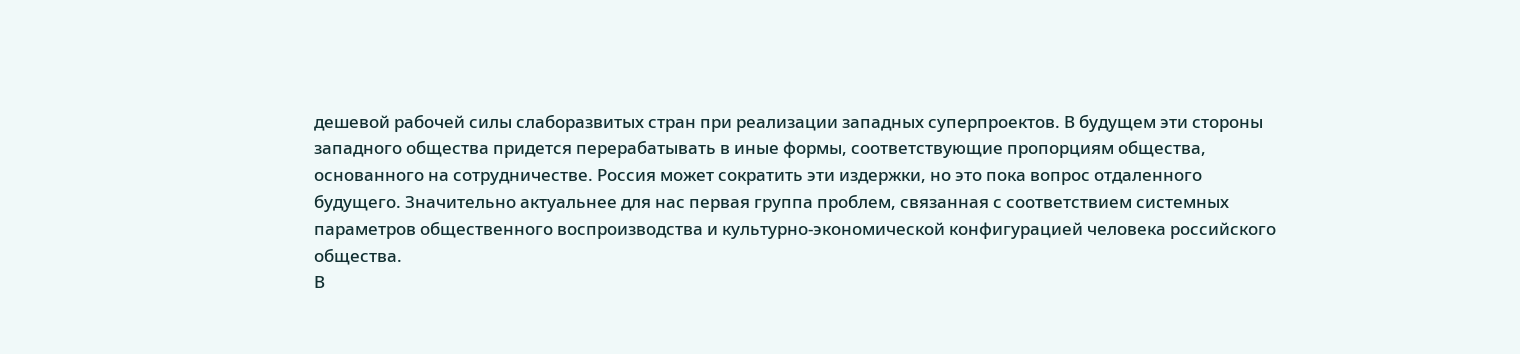дешевой рабочей силы слаборазвитых стран при реализации западных суперпроектов. В будущем эти стороны западного общества придется перерабатывать в иные формы, соответствующие пропорциям общества, основанного на сотрудничестве. Россия может сократить эти издержки, но это пока вопрос отдаленного будущего. Значительно актуальнее для нас первая группа проблем, связанная с соответствием системных параметров общественного воспроизводства и культурно-экономической конфигурацией человека российского общества.
В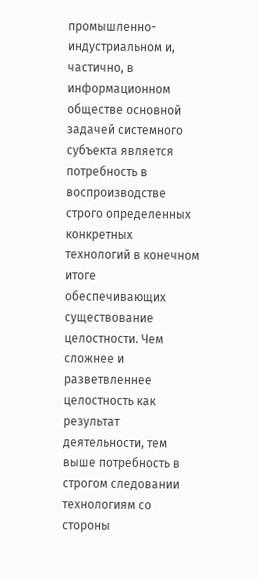промышленно-индустриальном и, частично, в информационном обществе основной задачей системного субъекта является потребность в воспроизводстве строго определенных конкретных технологий в конечном итоге обеспечивающих существование целостности. Чем сложнее и разветвленнее целостность как результат деятельности, тем выше потребность в строгом следовании технологиям со стороны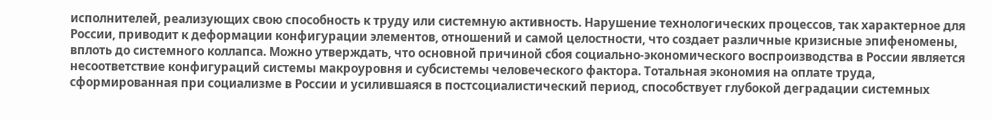исполнителей, реализующих свою способность к труду или системную активность. Нарушение технологических процессов, так характерное для России, приводит к деформации конфигурации элементов, отношений и самой целостности, что создает различные кризисные эпифеномены, вплоть до системного коллапса. Можно утверждать, что основной причиной сбоя социально-экономического воспроизводства в России является несоответствие конфигураций системы макроуровня и субсистемы человеческого фактора. Тотальная экономия на оплате труда, сформированная при социализме в России и усилившаяся в постсоциалистический период, способствует глубокой деградации системных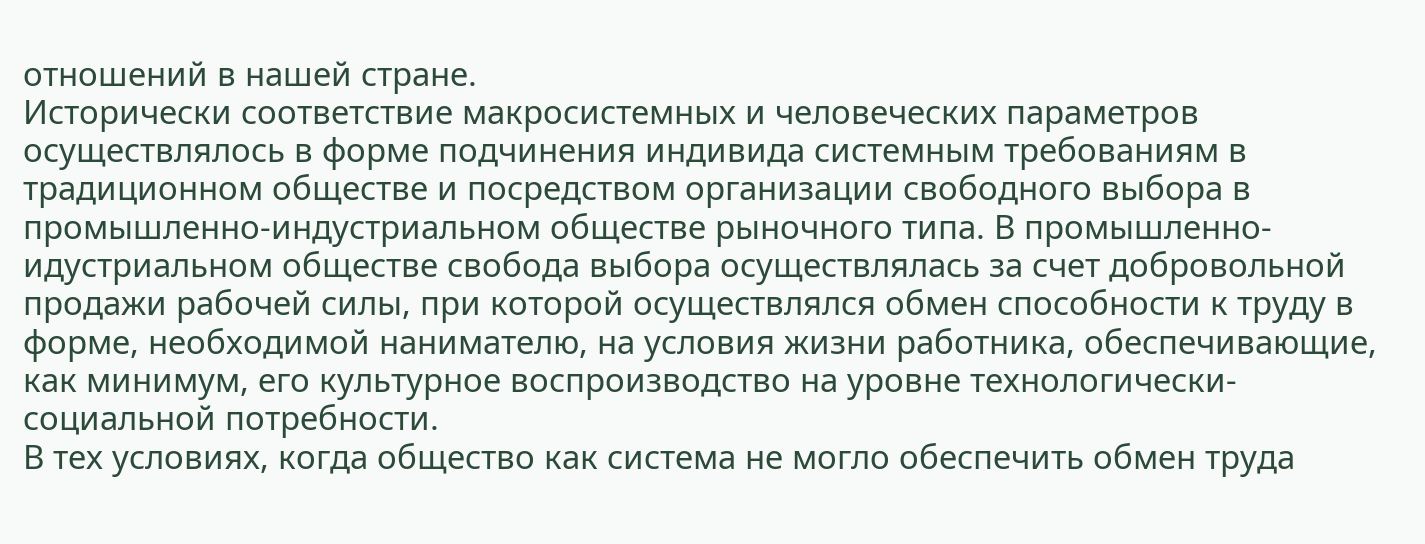отношений в нашей стране.
Исторически соответствие макросистемных и человеческих параметров осуществлялось в форме подчинения индивида системным требованиям в традиционном обществе и посредством организации свободного выбора в промышленно-индустриальном обществе рыночного типа. В промышленно-идустриальном обществе свобода выбора осуществлялась за счет добровольной продажи рабочей силы, при которой осуществлялся обмен способности к труду в форме, необходимой нанимателю, на условия жизни работника, обеспечивающие, как минимум, его культурное воспроизводство на уровне технологически-социальной потребности.
В тех условиях, когда общество как система не могло обеспечить обмен труда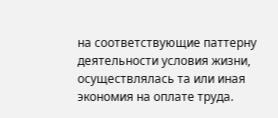на соответствующие паттерну деятельности условия жизни, осуществлялась та или иная экономия на оплате труда.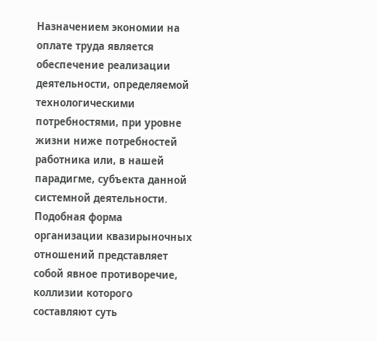Назначением экономии на оплате труда является обеспечение реализации деятельности, определяемой технологическими потребностями, при уровне жизни ниже потребностей работника или, в нашей парадигме, субъекта данной системной деятельности. Подобная форма организации квазирыночных отношений представляет собой явное противоречие, коллизии которого составляют суть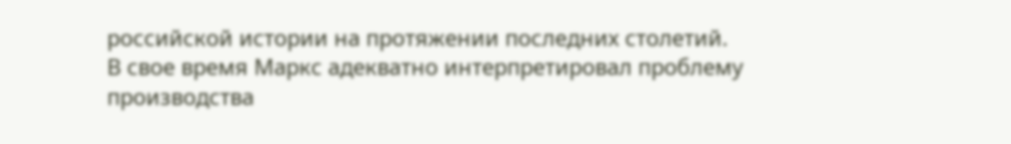российской истории на протяжении последних столетий.
В свое время Маркс адекватно интерпретировал проблему производства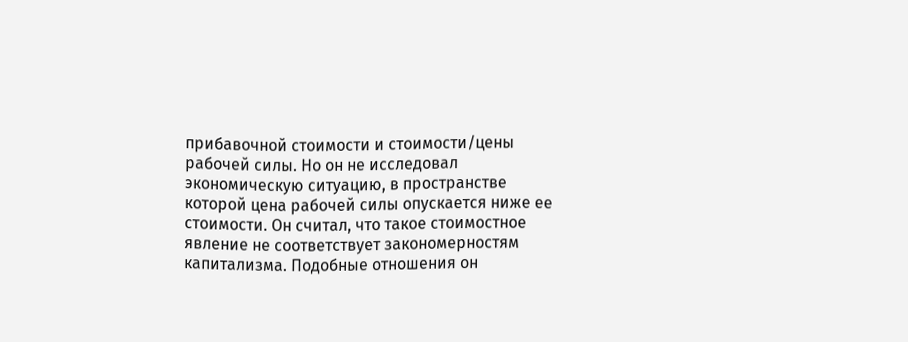прибавочной стоимости и стоимости/цены рабочей силы. Но он не исследовал экономическую ситуацию, в пространстве которой цена рабочей силы опускается ниже ее стоимости. Он считал, что такое стоимостное явление не соответствует закономерностям капитализма. Подобные отношения он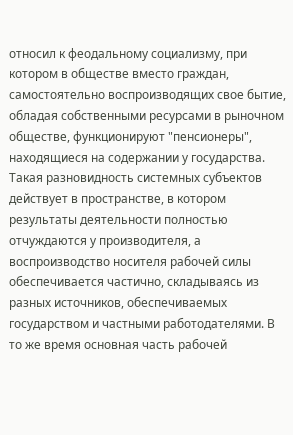относил к феодальному социализму, при котором в обществе вместо граждан, самостоятельно воспроизводящих свое бытие, обладая собственными ресурсами в рыночном обществе, функционируют "пенсионеры", находящиеся на содержании у государства.
Такая разновидность системных субъектов действует в пространстве, в котором результаты деятельности полностью отчуждаются у производителя, а воспроизводство носителя рабочей силы обеспечивается частично, складываясь из разных источников, обеспечиваемых государством и частными работодателями. В то же время основная часть рабочей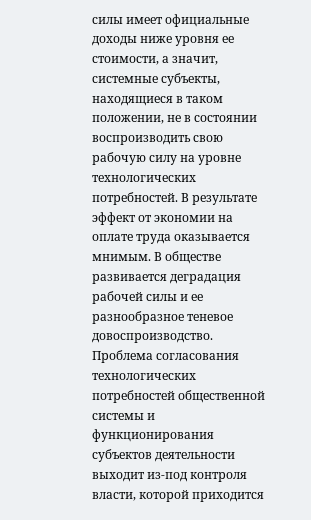силы имеет официальные доходы ниже уровня ее стоимости, а значит, системные субъекты, находящиеся в таком положении, не в состоянии воспроизводить свою рабочую силу на уровне технологических потребностей. В результате эффект от экономии на оплате труда оказывается мнимым. В обществе развивается деградация рабочей силы и ее разнообразное теневое довоспроизводство.
Проблема согласования технологических потребностей общественной системы и функционирования субъектов деятельности выходит из-под контроля власти, которой приходится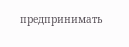предпринимать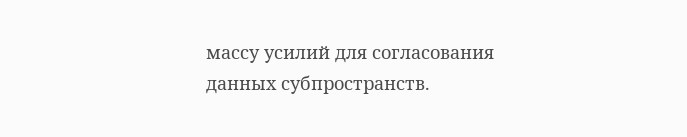массу усилий для согласования данных субпространств.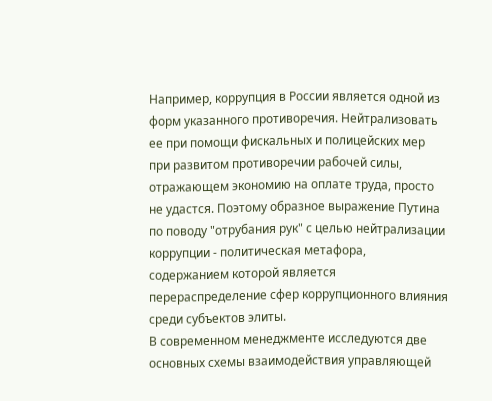Например, коррупция в России является одной из форм указанного противоречия. Нейтрализовать ее при помощи фискальных и полицейских мер при развитом противоречии рабочей силы, отражающем экономию на оплате труда, просто не удастся. Поэтому образное выражение Путина по поводу "отрубания рук" с целью нейтрализации коррупции - политическая метафора, содержанием которой является перераспределение сфер коррупционного влияния среди субъектов элиты.
В современном менеджменте исследуются две основных схемы взаимодействия управляющей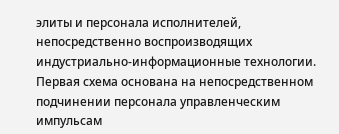элиты и персонала исполнителей, непосредственно воспроизводящих индустриально-информационные технологии. Первая схема основана на непосредственном подчинении персонала управленческим импульсам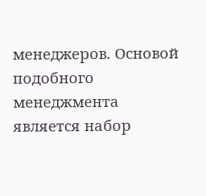менеджеров. Основой подобного менеджмента является набор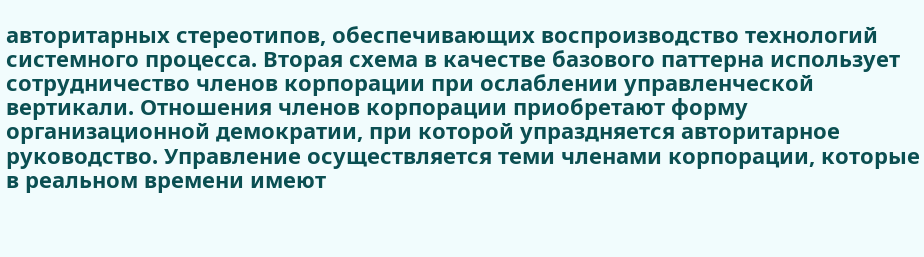авторитарных стереотипов, обеспечивающих воспроизводство технологий системного процесса. Вторая схема в качестве базового паттерна использует сотрудничество членов корпорации при ослаблении управленческой вертикали. Отношения членов корпорации приобретают форму организационной демократии, при которой упраздняется авторитарное руководство. Управление осуществляется теми членами корпорации, которые в реальном времени имеют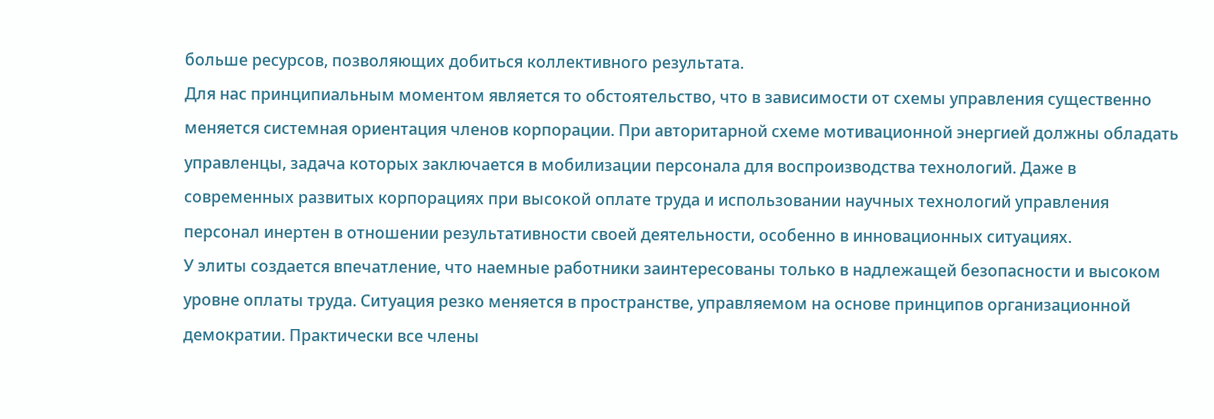больше ресурсов, позволяющих добиться коллективного результата.
Для нас принципиальным моментом является то обстоятельство, что в зависимости от схемы управления существенно меняется системная ориентация членов корпорации. При авторитарной схеме мотивационной энергией должны обладать управленцы, задача которых заключается в мобилизации персонала для воспроизводства технологий. Даже в современных развитых корпорациях при высокой оплате труда и использовании научных технологий управления персонал инертен в отношении результативности своей деятельности, особенно в инновационных ситуациях.
У элиты создается впечатление, что наемные работники заинтересованы только в надлежащей безопасности и высоком уровне оплаты труда. Ситуация резко меняется в пространстве, управляемом на основе принципов организационной демократии. Практически все члены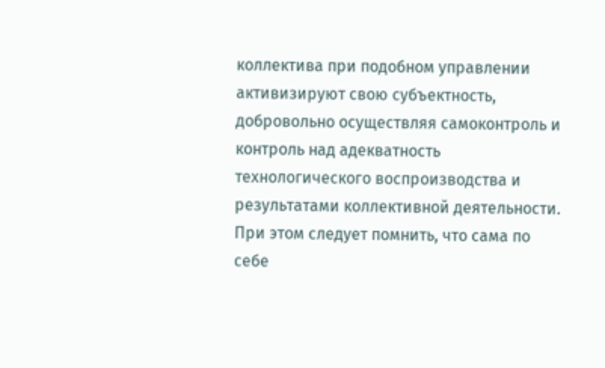коллектива при подобном управлении активизируют свою субъектность, добровольно осуществляя самоконтроль и контроль над адекватность технологического воспроизводства и результатами коллективной деятельности. При этом следует помнить, что сама по себе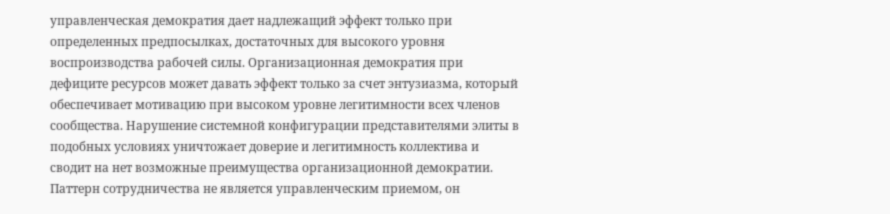управленческая демократия дает надлежащий эффект только при определенных предпосылках, достаточных для высокого уровня воспроизводства рабочей силы. Организационная демократия при дефиците ресурсов может давать эффект только за счет энтузиазма, который обеспечивает мотивацию при высоком уровне легитимности всех членов сообщества. Нарушение системной конфигурации представителями элиты в подобных условиях уничтожает доверие и легитимность коллектива и сводит на нет возможные преимущества организационной демократии. Паттерн сотрудничества не является управленческим приемом, он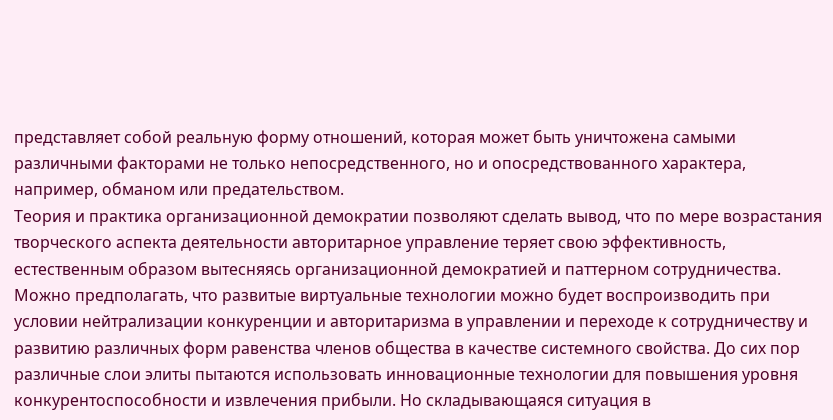представляет собой реальную форму отношений, которая может быть уничтожена самыми различными факторами не только непосредственного, но и опосредствованного характера, например, обманом или предательством.
Теория и практика организационной демократии позволяют сделать вывод, что по мере возрастания творческого аспекта деятельности авторитарное управление теряет свою эффективность, естественным образом вытесняясь организационной демократией и паттерном сотрудничества. Можно предполагать, что развитые виртуальные технологии можно будет воспроизводить при условии нейтрализации конкуренции и авторитаризма в управлении и переходе к сотрудничеству и развитию различных форм равенства членов общества в качестве системного свойства. До сих пор различные слои элиты пытаются использовать инновационные технологии для повышения уровня конкурентоспособности и извлечения прибыли. Но складывающаяся ситуация в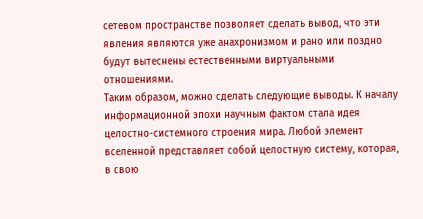сетевом пространстве позволяет сделать вывод, что эти явления являются уже анахронизмом и рано или поздно будут вытеснены естественными виртуальными отношениями.
Таким образом, можно сделать следующие выводы. К началу информационной эпохи научным фактом стала идея целостно-системного строения мира. Любой элемент вселенной представляет собой целостную систему, которая, в свою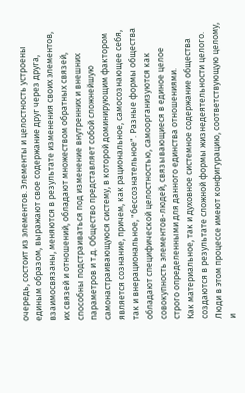очередь, состоит из элементов. Элементы и целостность устроены единым образом, выражают свое содержание друг через друга, взаимосвязаны, меняются в результате изменения своих элементов, их связей и отношений, обладают множеством обратных связей, способны подстраиваться под изменение внутренних и внешних параметров и т.д. Общество представляет собой сложнейшую самонастраивающуюся систему, в которой доминирующим фактором является сознание, причем, как рациональное, самосознающее себя, так и внерациональное, "бессознательное". Разные формы общества обладают специфической целостностью, самоорганизуются как совокупность элементов-людей, связывающиеся в единое целое строго определенными для данного единства отношениями.
Как материальное, так и духовное системное содержание общества создаются в результате сложной формы жизнедеятельности целого. Люди в этом процессе имеют конфигурацию, соответствующую целому, и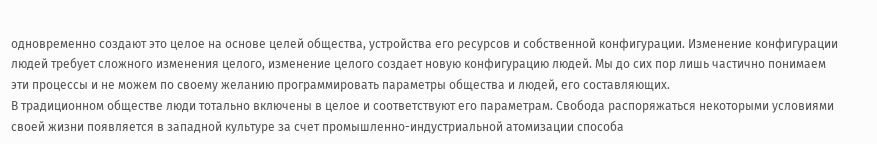одновременно создают это целое на основе целей общества, устройства его ресурсов и собственной конфигурации. Изменение конфигурации людей требует сложного изменения целого, изменение целого создает новую конфигурацию людей. Мы до сих пор лишь частично понимаем эти процессы и не можем по своему желанию программировать параметры общества и людей, его составляющих.
В традиционном обществе люди тотально включены в целое и соответствуют его параметрам. Свобода распоряжаться некоторыми условиями своей жизни появляется в западной культуре за счет промышленно-индустриальной атомизации способа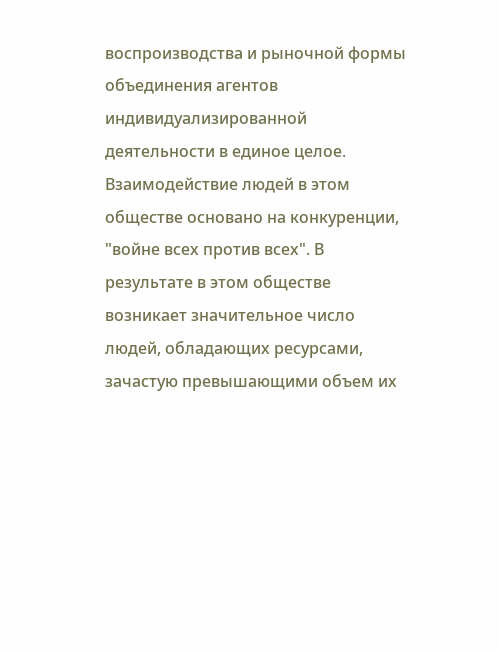воспроизводства и рыночной формы объединения агентов индивидуализированной деятельности в единое целое. Взаимодействие людей в этом обществе основано на конкуренции, "войне всех против всех". В результате в этом обществе возникает значительное число людей, обладающих ресурсами, зачастую превышающими объем их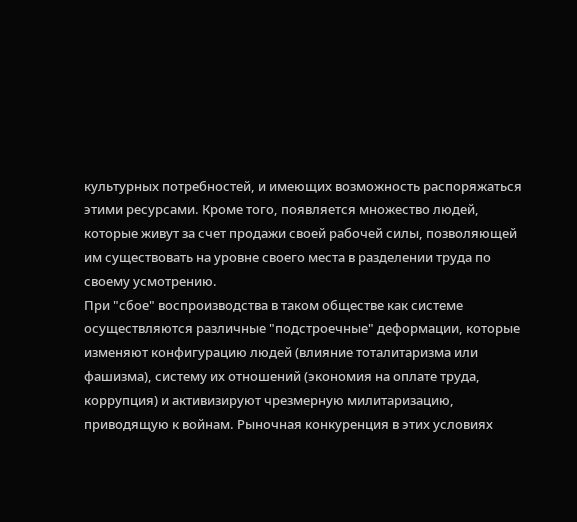культурных потребностей, и имеющих возможность распоряжаться этими ресурсами. Кроме того, появляется множество людей, которые живут за счет продажи своей рабочей силы, позволяющей им существовать на уровне своего места в разделении труда по своему усмотрению.
При "сбое" воспроизводства в таком обществе как системе осуществляются различные "подстроечные" деформации, которые изменяют конфигурацию людей (влияние тоталитаризма или фашизма), систему их отношений (экономия на оплате труда, коррупция) и активизируют чрезмерную милитаризацию, приводящую к войнам. Рыночная конкуренция в этих условиях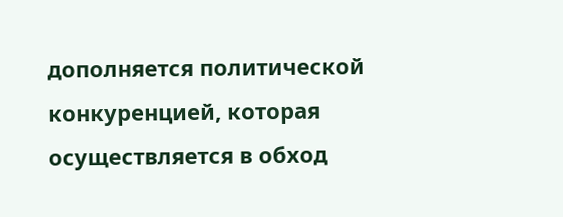дополняется политической конкуренцией, которая осуществляется в обход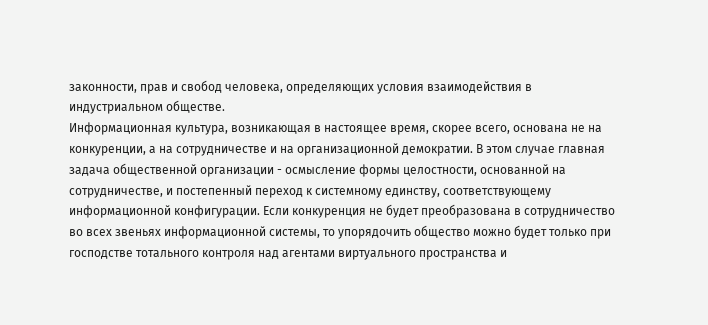законности, прав и свобод человека, определяющих условия взаимодействия в индустриальном обществе.
Информационная культура, возникающая в настоящее время, скорее всего, основана не на конкуренции, а на сотрудничестве и на организационной демократии. В этом случае главная задача общественной организации - осмысление формы целостности, основанной на сотрудничестве, и постепенный переход к системному единству, соответствующему информационной конфигурации. Если конкуренция не будет преобразована в сотрудничество во всех звеньях информационной системы, то упорядочить общество можно будет только при господстве тотального контроля над агентами виртуального пространства и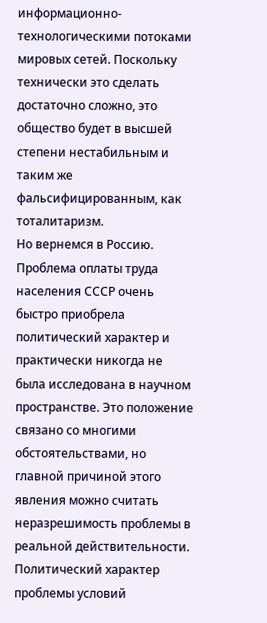информационно-технологическими потоками мировых сетей. Поскольку технически это сделать достаточно сложно, это общество будет в высшей степени нестабильным и таким же фальсифицированным, как тоталитаризм.
Но вернемся в Россию. Проблема оплаты труда населения СССР очень быстро приобрела политический характер и практически никогда не была исследована в научном пространстве. Это положение связано со многими обстоятельствами, но главной причиной этого явления можно считать неразрешимость проблемы в реальной действительности. Политический характер проблемы условий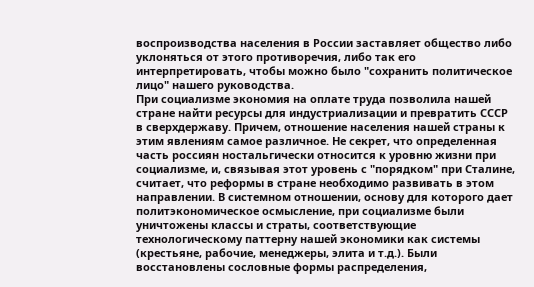воспроизводства населения в России заставляет общество либо уклоняться от этого противоречия, либо так его интерпретировать, чтобы можно было "сохранить политическое лицо" нашего руководства.
При социализме экономия на оплате труда позволила нашей стране найти ресурсы для индустриализации и превратить СССР в сверхдержаву. Причем, отношение населения нашей страны к этим явлениям самое различное. Не секрет, что определенная часть россиян ностальгически относится к уровню жизни при социализме, и, связывая этот уровень с "порядком" при Сталине, считает, что реформы в стране необходимо развивать в этом направлении. В системном отношении, основу для которого дает политэкономическое осмысление, при социализме были уничтожены классы и страты, соответствующие технологическому паттерну нашей экономики как системы (крестьяне, рабочие, менеджеры, элита и т.д.). Были восстановлены сословные формы распределения,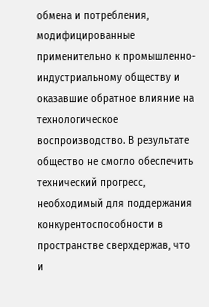обмена и потребления, модифицированные применительно к промышленно-индустриальному обществу и оказавшие обратное влияние на технологическое воспроизводство. В результате общество не смогло обеспечить технический прогресс, необходимый для поддержания конкурентоспособности в пространстве сверхдержав, что и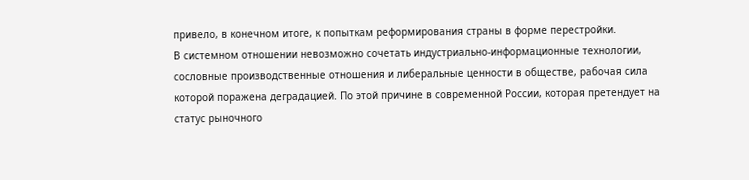привело, в конечном итоге, к попыткам реформирования страны в форме перестройки.
В системном отношении невозможно сочетать индустриально-информационные технологии, сословные производственные отношения и либеральные ценности в обществе, рабочая сила которой поражена деградацией. По этой причине в современной России, которая претендует на статус рыночного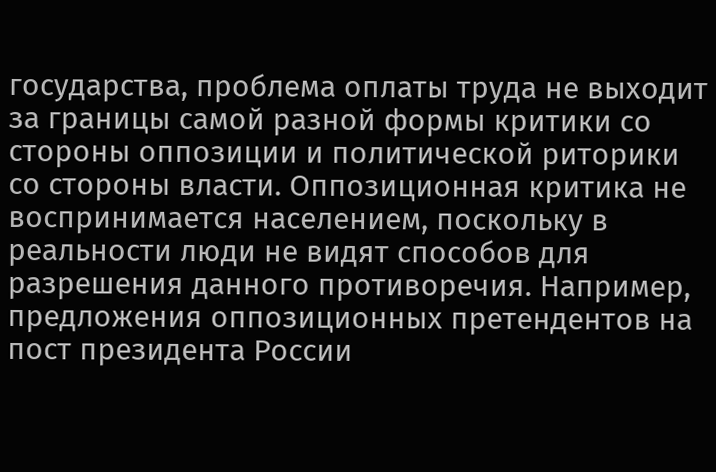государства, проблема оплаты труда не выходит за границы самой разной формы критики со стороны оппозиции и политической риторики со стороны власти. Оппозиционная критика не воспринимается населением, поскольку в реальности люди не видят способов для разрешения данного противоречия. Например, предложения оппозиционных претендентов на пост президента России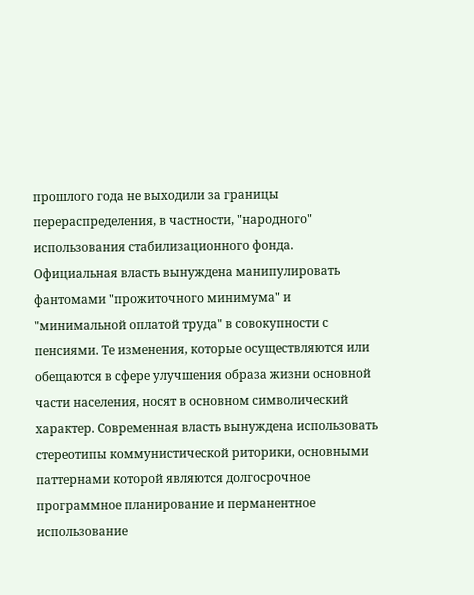прошлого года не выходили за границы перераспределения, в частности, "народного" использования стабилизационного фонда.
Официальная власть вынуждена манипулировать фантомами "прожиточного минимума" и "минимальной оплатой труда" в совокупности с пенсиями. Те изменения, которые осуществляются или обещаются в сфере улучшения образа жизни основной части населения, носят в основном символический характер. Современная власть вынуждена использовать стереотипы коммунистической риторики, основными паттернами которой являются долгосрочное программное планирование и перманентное использование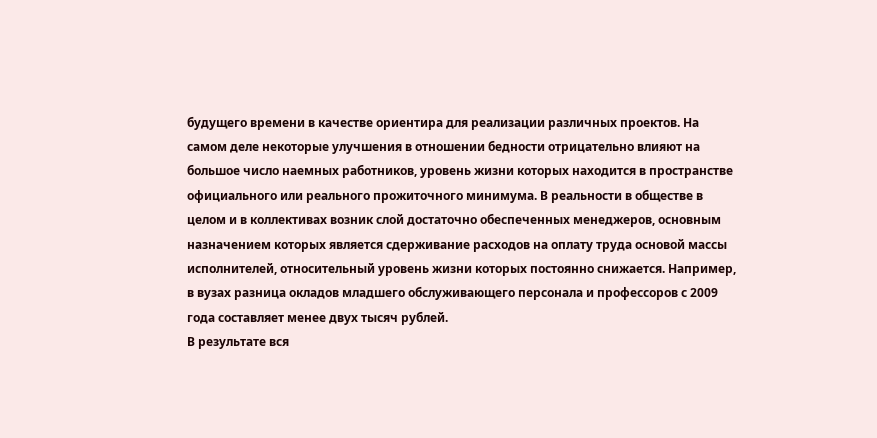будущего времени в качестве ориентира для реализации различных проектов. На самом деле некоторые улучшения в отношении бедности отрицательно влияют на большое число наемных работников, уровень жизни которых находится в пространстве официального или реального прожиточного минимума. В реальности в обществе в целом и в коллективах возник слой достаточно обеспеченных менеджеров, основным назначением которых является сдерживание расходов на оплату труда основой массы исполнителей, относительный уровень жизни которых постоянно снижается. Например, в вузах разница окладов младшего обслуживающего персонала и профессоров с 2009 года составляет менее двух тысяч рублей.
В результате вся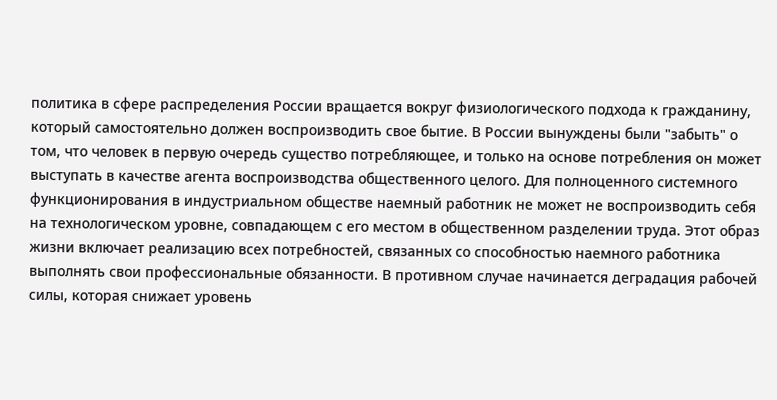политика в сфере распределения России вращается вокруг физиологического подхода к гражданину, который самостоятельно должен воспроизводить свое бытие. В России вынуждены были "забыть" о том, что человек в первую очередь существо потребляющее, и только на основе потребления он может выступать в качестве агента воспроизводства общественного целого. Для полноценного системного функционирования в индустриальном обществе наемный работник не может не воспроизводить себя на технологическом уровне, совпадающем с его местом в общественном разделении труда. Этот образ жизни включает реализацию всех потребностей, связанных со способностью наемного работника выполнять свои профессиональные обязанности. В противном случае начинается деградация рабочей силы, которая снижает уровень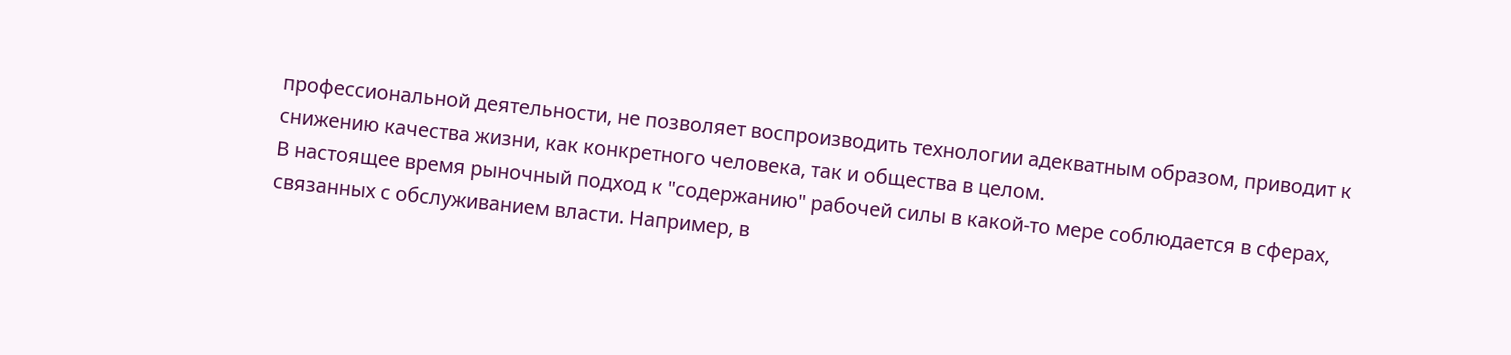профессиональной деятельности, не позволяет воспроизводить технологии адекватным образом, приводит к снижению качества жизни, как конкретного человека, так и общества в целом.
В настоящее время рыночный подход к "содержанию" рабочей силы в какой-то мере соблюдается в сферах, связанных с обслуживанием власти. Например, в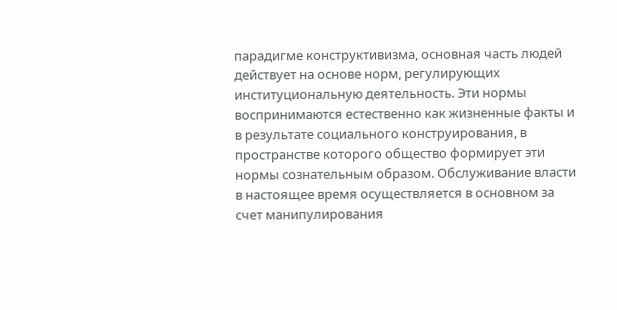парадигме конструктивизма, основная часть людей действует на основе норм, регулирующих институциональную деятельность. Эти нормы воспринимаются естественно как жизненные факты и в результате социального конструирования, в пространстве которого общество формирует эти нормы сознательным образом. Обслуживание власти в настоящее время осуществляется в основном за счет манипулирования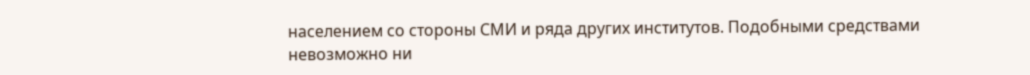населением со стороны СМИ и ряда других институтов. Подобными средствами невозможно ни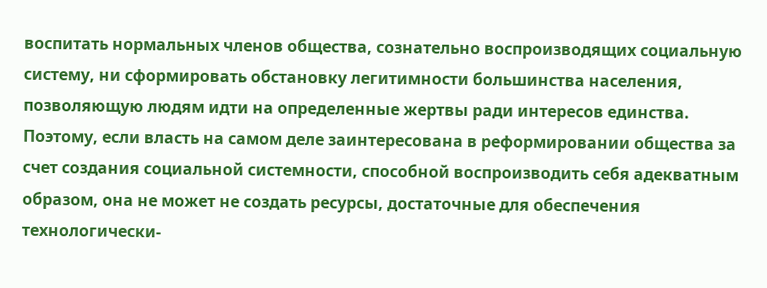воспитать нормальных членов общества, сознательно воспроизводящих социальную систему, ни сформировать обстановку легитимности большинства населения, позволяющую людям идти на определенные жертвы ради интересов единства.
Поэтому, если власть на самом деле заинтересована в реформировании общества за счет создания социальной системности, способной воспроизводить себя адекватным образом, она не может не создать ресурсы, достаточные для обеспечения технологически-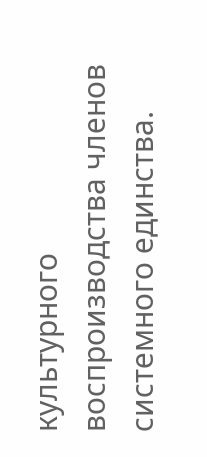культурного воспроизводства членов системного единства.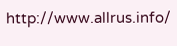http://www.allrus.info/